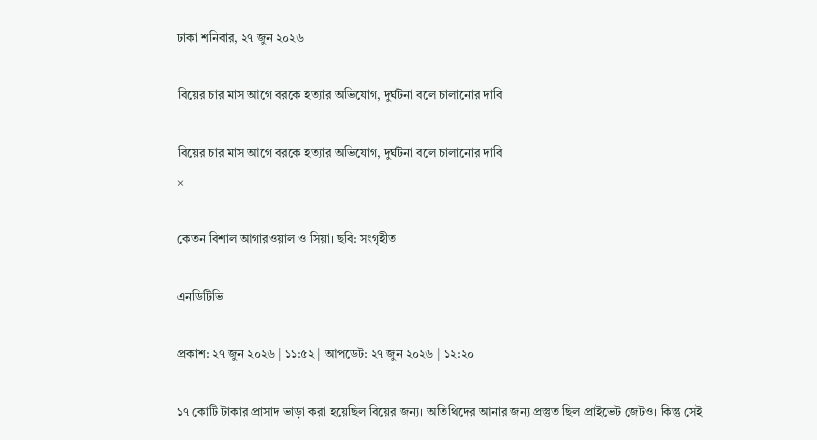ঢাকা শনিবার, ২৭ জুন ২০২৬

বিয়ের চার মাস আগে বরকে হত্যার অভিযোগ, দুর্ঘটনা বলে চালানোর দাবি

বিয়ের চার মাস আগে বরকে হত্যার অভিযোগ, দুর্ঘটনা বলে চালানোর দাবি
×

কেতন বিশাল আগারওয়াল ও সিয়া। ছবি: সংগৃহীত

এনডিটিভি

প্রকাশ: ২৭ জুন ২০২৬ | ১১:৫২ | আপডেট: ২৭ জুন ২০২৬ | ১২:২০

১৭ কোটি টাকার প্রাসাদ ভাড়া করা হয়েছিল বিয়ের জন্য। অতিথিদের আনার জন্য প্রস্তুত ছিল প্রাইভেট জেটও। কিন্তু সেই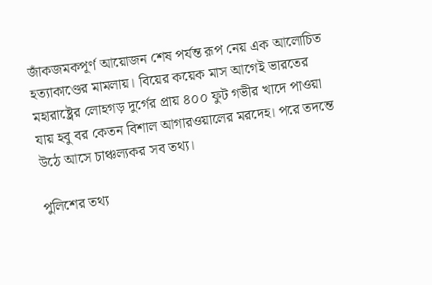জাঁকজমকপূর্ণ আয়োজন শেষ পর্যন্ত রূপ নেয় এক আলোচিত হত্যাকাণ্ডের মামলায়। বিয়ের কয়েক মাস আগেই ভারতের মহারাষ্ট্রের লোহগড় দুর্গের প্রায় ৪০০ ফুট গভীর খাদে পাওয়া যায় হবু বর কেতন বিশাল আগারওয়ালের মরদেহ। পরে তদন্তে উঠে আসে চাঞ্চল্যকর সব তথ্য।

পুলিশের তথ্য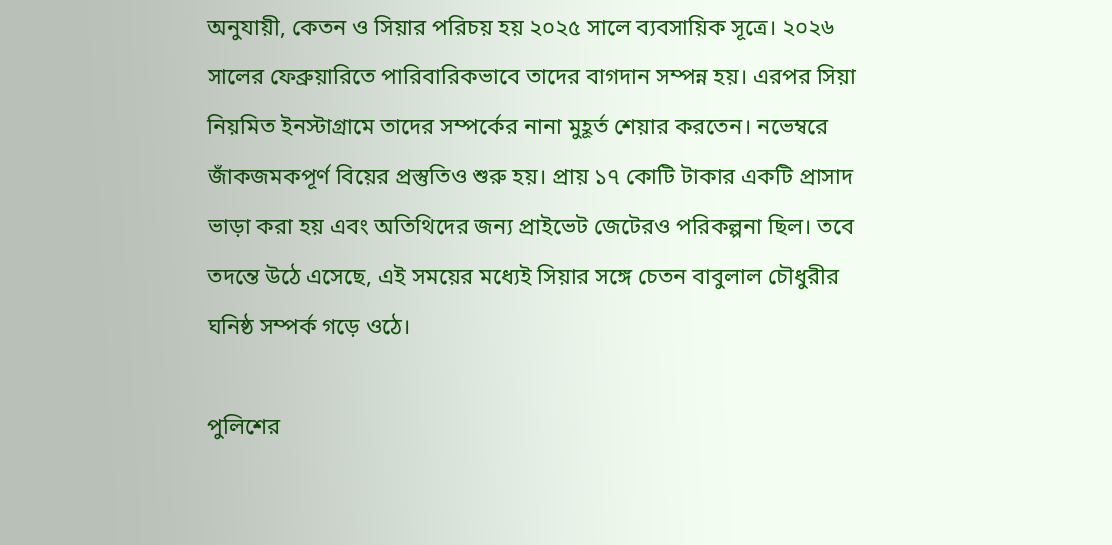অনুযায়ী, কেতন ও সিয়ার পরিচয় হয় ২০২৫ সালে ব্যবসায়িক সূত্রে। ২০২৬ সালের ফেব্রুয়ারিতে পারিবারিকভাবে তাদের বাগদান সম্পন্ন হয়। এরপর সিয়া নিয়মিত ইনস্টাগ্রামে তাদের সম্পর্কের নানা মুহূর্ত শেয়ার করতেন। নভেম্বরে জাঁকজমকপূর্ণ বিয়ের প্রস্তুতিও শুরু হয়। প্রায় ১৭ কোটি টাকার একটি প্রাসাদ ভাড়া করা হয় এবং অতিথিদের জন্য প্রাইভেট জেটেরও পরিকল্পনা ছিল। তবে তদন্তে উঠে এসেছে, এই সময়ের মধ্যেই সিয়ার সঙ্গে চেতন বাবুলাল চৌধুরীর ঘনিষ্ঠ সম্পর্ক গড়ে ওঠে।

পুলিশের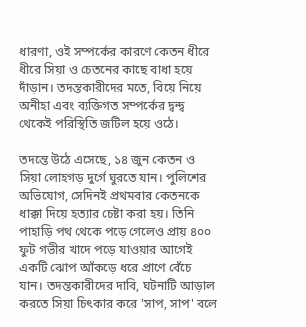ধারণা, ওই সম্পর্কের কারণে কেতন ধীরে ধীরে সিয়া ও চেতনের কাছে বাধা হয়ে দাঁড়ান। তদন্তকারীদের মতে, বিয়ে নিয়ে অনীহা এবং ব্যক্তিগত সম্পর্কের দ্বন্দ্ব থেকেই পরিস্থিতি জটিল হয়ে ওঠে।

তদন্তে উঠে এসেছে, ১৪ জুন কেতন ও সিয়া লোহগড় দুর্গে ঘুরতে যান। পুলিশের অভিযোগ, সেদিনই প্রথমবার কেতনকে ধাক্কা দিয়ে হত্যার চেষ্টা করা হয়। তিনি পাহাড়ি পথ থেকে পড়ে গেলেও প্রায় ৪০০ ফুট গভীর খাদে পড়ে যাওয়ার আগেই একটি ঝোপ আঁকড়ে ধরে প্রাণে বেঁচে যান। তদন্তকারীদের দাবি, ঘটনাটি আড়াল করতে সিয়া চিৎকার করে 'সাপ, সাপ' বলে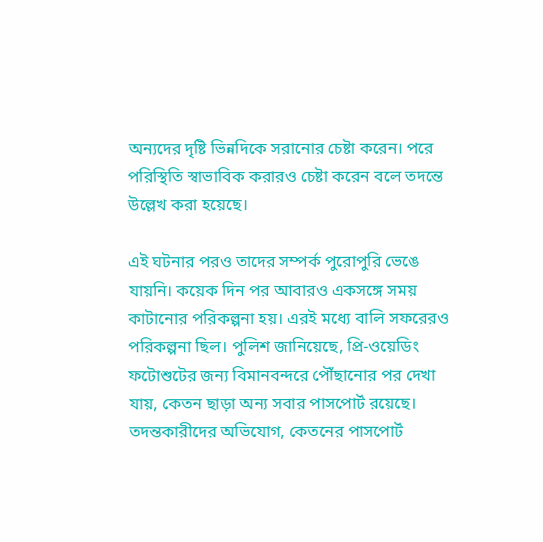অন্যদের দৃষ্টি ভিন্নদিকে সরানোর চেষ্টা করেন। পরে পরিস্থিতি স্বাভাবিক করারও চেষ্টা করেন বলে তদন্তে উল্লেখ করা হয়েছে।

এই ঘটনার পরও তাদের সম্পর্ক পুরোপুরি ভেঙে যায়নি। কয়েক দিন পর আবারও একসঙ্গে সময় কাটানোর পরিকল্পনা হয়। এরই মধ্যে বালি সফরেরও পরিকল্পনা ছিল। পুলিশ জানিয়েছে, প্রি-ওয়েডিং ফটোশুটের জন্য বিমানবন্দরে পৌঁছানোর পর দেখা যায়, কেতন ছাড়া অন্য সবার পাসপোর্ট রয়েছে। তদন্তকারীদের অভিযোগ, কেতনের পাসপোর্ট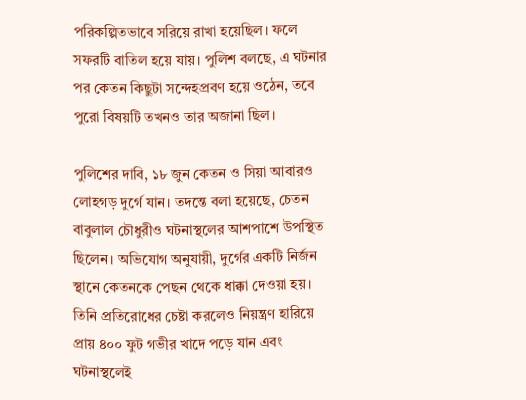পরিকল্পিতভাবে সরিয়ে রাখা হয়েছিল। ফলে সফরটি বাতিল হয়ে যায়। পুলিশ বলছে, এ ঘটনার পর কেতন কিছুটা সন্দেহপ্রবণ হয়ে ওঠেন, তবে পুরো বিষয়টি তখনও তার অজানা ছিল।

পুলিশের দাবি, ১৮ জুন কেতন ও সিয়া আবারও লোহগড় দুর্গে যান। তদন্তে বলা হয়েছে, চেতন বাবুলাল চৌধুরীও ঘটনাস্থলের আশপাশে উপস্থিত ছিলেন। অভিযোগ অনুযায়ী, দুর্গের একটি নির্জন স্থানে কেতনকে পেছন থেকে ধাক্কা দেওয়া হয়। তিনি প্রতিরোধের চেষ্টা করলেও নিয়ন্ত্রণ হারিয়ে প্রায় ৪০০ ফুট গভীর খাদে পড়ে যান এবং ঘটনাস্থলেই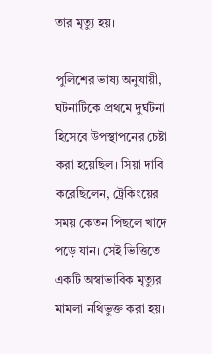তার মৃত্যু হয়।

পুলিশের ভাষ্য অনুযায়ী, ঘটনাটিকে প্রথমে দুর্ঘটনা হিসেবে উপস্থাপনের চেষ্টা করা হয়েছিল। সিয়া দাবি করেছিলেন, ট্রেকিংয়ের সময় কেতন পিছলে খাদে পড়ে যান। সেই ভিত্তিতে একটি অস্বাভাবিক মৃত্যুর মামলা নথিভুক্ত করা হয়।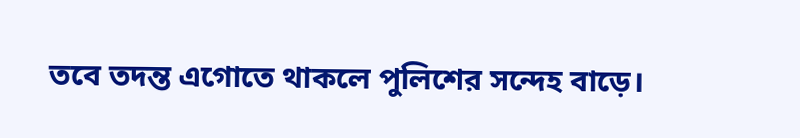তবে তদন্ত এগোতে থাকলে পুলিশের সন্দেহ বাড়ে।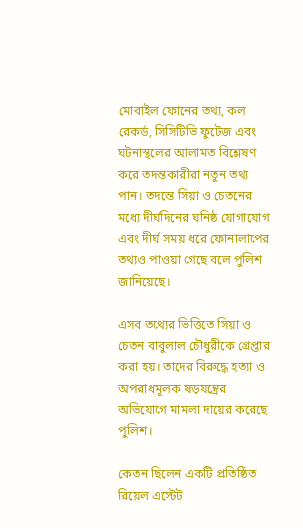মোবাইল ফোনের তথ্য, কল রেকর্ড, সিসিটিভি ফুটেজ এবং ঘটনাস্থলের আলামত বিশ্লেষণ করে তদন্তকারীরা নতুন তথ্য পান। তদন্তে সিয়া ও চেতনের মধ্যে দীর্ঘদিনের ঘনিষ্ঠ যোগাযোগ এবং দীর্ঘ সময় ধরে ফোনালাপের তথ্যও পাওয়া গেছে বলে পুলিশ জানিয়েছে।

এসব তথ্যের ভিত্তিতে সিয়া ও চেতন বাবুলাল চৌধুরীকে গ্রেপ্তার করা হয়। তাদের বিরুদ্ধে হত্যা ও অপরাধমূলক ষড়যন্ত্রের অভিযোগে মামলা দায়ের করেছে পুলিশ।

কেতন ছিলেন একটি প্রতিষ্ঠিত রিয়েল এস্টেট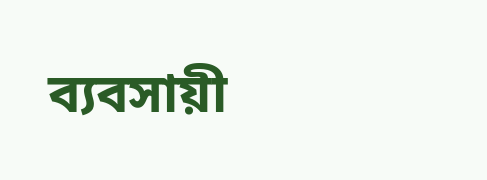ব্যবসায়ী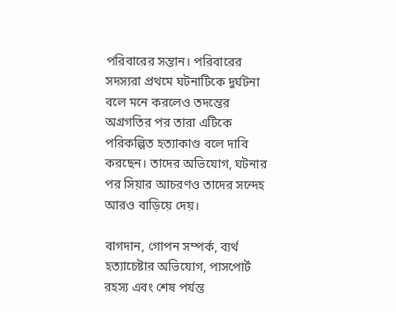পরিবারের সন্তান। পরিবারের সদস্যরা প্রথমে ঘটনাটিকে দুর্ঘটনা বলে মনে করলেও তদন্তের অগ্রগতির পর তারা এটিকে পরিকল্পিত হত্যাকাণ্ড বলে দাবি করছেন। তাদের অভিযোগ, ঘটনার পর সিয়ার আচরণও তাদের সন্দেহ আরও বাড়িয়ে দেয়।

বাগদান, গোপন সম্পর্ক, ব্যর্থ হত্যাচেষ্টার অভিযোগ, পাসপোর্ট রহস্য এবং শেষ পর্যন্ত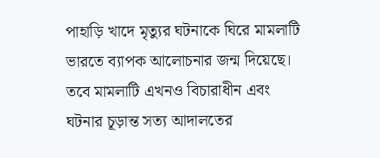পাহাড়ি খাদে মৃত্যুর ঘটনাকে ঘিরে মামলাটি ভারতে ব্যাপক আলোচনার জন্ম দিয়েছে। তবে মামলাটি এখনও বিচারাধীন এবং ঘটনার চূড়ান্ত সত্য আদালতের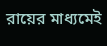রায়ের মাধ্যমেই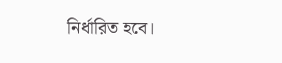নির্ধারিত হবে।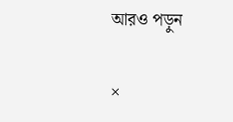আরও পড়ুন

×